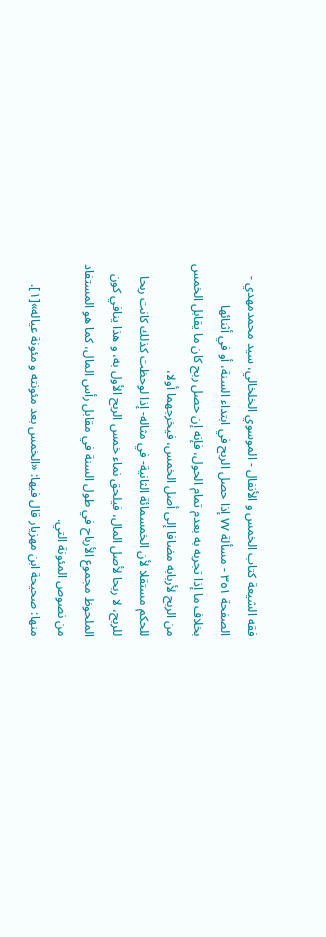فقه الشيعة كتاب الخمس و الأنفال - الموسوي الخلخالي، سيد محمدمهدي - الصفحة ٣٥١ - مسألة ٧٧ إذا حصل الربح في ابتداء السنة، أو في أثنائها
بخلاف ما إذا تجربه به بعدم تمام الحول، فإنه إن حصل ربح كان ما يقابل الخمس من الربح لأربابه مضافا إلى أصل الخمس، فيخرجهما أولا،
للحكم مستقلا لأن الخمسمائة الثانية- في مثاله- إذا لوحظت كذلك كانت ربحا للربح، لا ربحا لأصل المال، فيلحق نماء خمس الربح الأول به، و هذا ينافي كون الملحوظ مجموع الأرباح في طول السنة في مقابل رأس المال، كما هو المستفاد من نصوص المئونة التي.
منها: صحيحة ابن مهزيار قال فيها: «الخمس بعد مئونته و مئونة عياله»[١].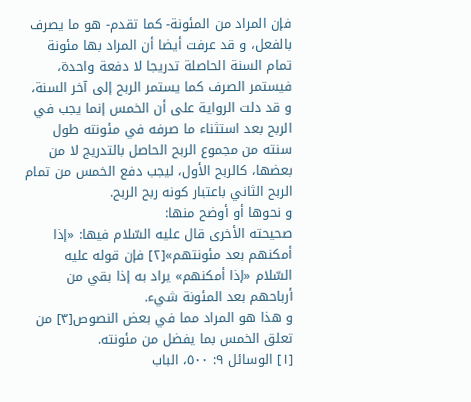فإن المراد من المئونة- كما تقدم- هو ما يصرف بالفعل، و قد عرفت أيضا أن المراد بها مئونة تمام السنة الحاصلة تدريجا لا دفعة واحدة، فيستمر الصرف كما يستمر الربح إلى آخر السنة، و قد دلت الرواية على أن الخمس إنما يجب في الربح بعد استثناء ما صرفه في مئونته طول سنته من مجموع الربح الحاصل بالتدريج لا من بعضها، كالربح الأول، ليجب دفع الخمس من تمام الربح الثاني باعتبار كونه ربح الربح.
و نحوها أو أوضح منها:
صحيحته الأخرى قال عليه السّلام فيها: «إذا أمكنهم بعد مئونتهم»[٢] فإن قوله عليه السّلام «إذا أمكنهم» يراد به إذا بقي من أرباحهم بعد المئونة شيء.
و هذا هو المراد مما في بعض النصوص[٣] من تعلق الخمس بما يفضل من مئونته.
[١] الوسائل ٩: ٥٠٠، الباب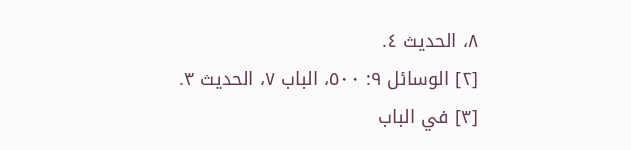٨، الحديث ٤.
[٢] الوسائل ٩: ٥٠٠، الباب ٧، الحديث ٣.
[٣] في الباب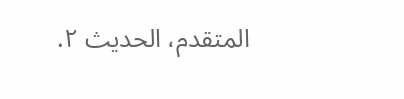المتقدم، الحديث ٢.